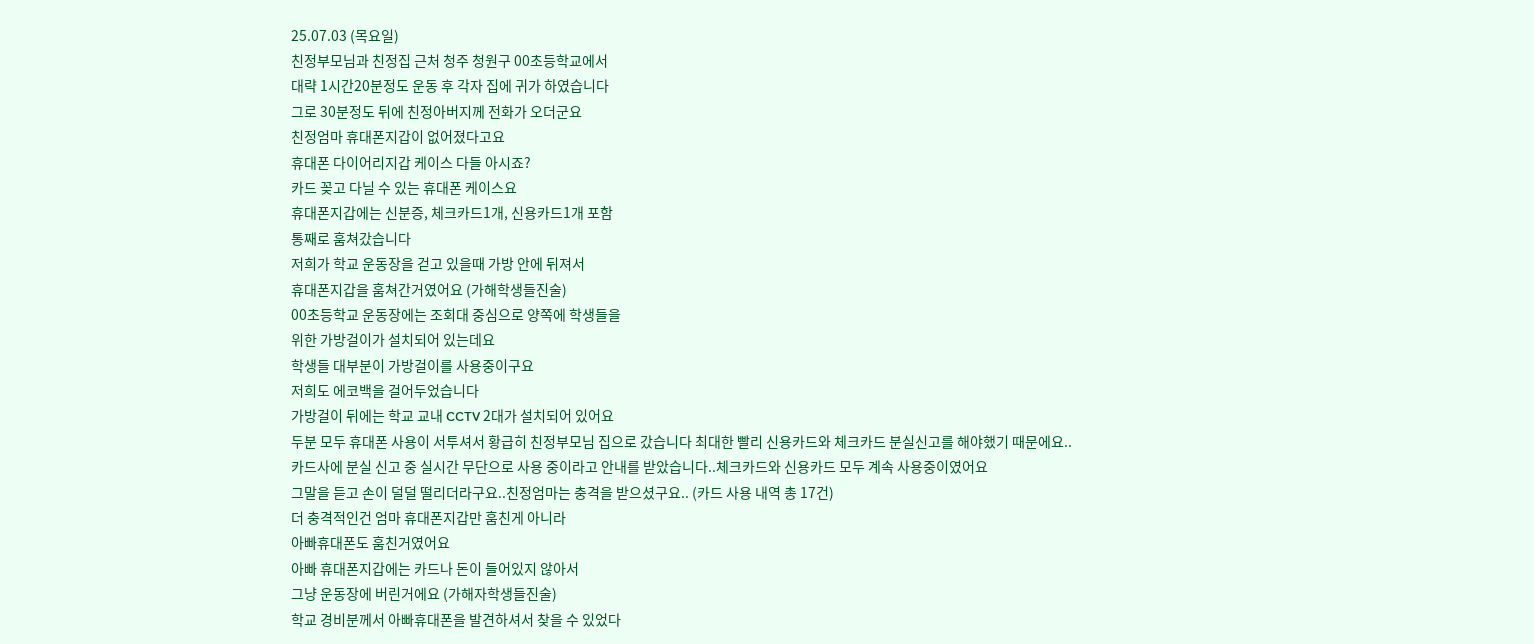25.07.03 (목요일)
친정부모님과 친정집 근처 청주 청원구 00초등학교에서
대략 1시간20분정도 운동 후 각자 집에 귀가 하였습니다
그로 30분정도 뒤에 친정아버지께 전화가 오더군요
친정엄마 휴대폰지갑이 없어졌다고요
휴대폰 다이어리지갑 케이스 다들 아시죠?
카드 꽂고 다닐 수 있는 휴대폰 케이스요
휴대폰지갑에는 신분증, 체크카드1개, 신용카드1개 포함
통째로 훔쳐갔습니다
저희가 학교 운동장을 걷고 있을때 가방 안에 뒤져서
휴대폰지갑을 훔쳐간거였어요 (가해학생들진술)
00초등학교 운동장에는 조회대 중심으로 양쪽에 학생들을
위한 가방걸이가 설치되어 있는데요
학생들 대부분이 가방걸이를 사용중이구요
저희도 에코백을 걸어두었습니다
가방걸이 뒤에는 학교 교내 CCTV 2대가 설치되어 있어요
두분 모두 휴대폰 사용이 서투셔서 황급히 친정부모님 집으로 갔습니다 최대한 빨리 신용카드와 체크카드 분실신고를 해야했기 때문에요..
카드사에 분실 신고 중 실시간 무단으로 사용 중이라고 안내를 받았습니다..체크카드와 신용카드 모두 계속 사용중이였어요
그말을 듣고 손이 덜덜 떨리더라구요..친정엄마는 충격을 받으셨구요.. (카드 사용 내역 총 17건)
더 충격적인건 엄마 휴대폰지갑만 훔친게 아니라
아빠휴대폰도 훔친거였어요
아빠 휴대폰지갑에는 카드나 돈이 들어있지 않아서
그냥 운동장에 버린거에요 (가해자학생들진술)
학교 경비분께서 아빠휴대폰을 발견하셔서 찾을 수 있었다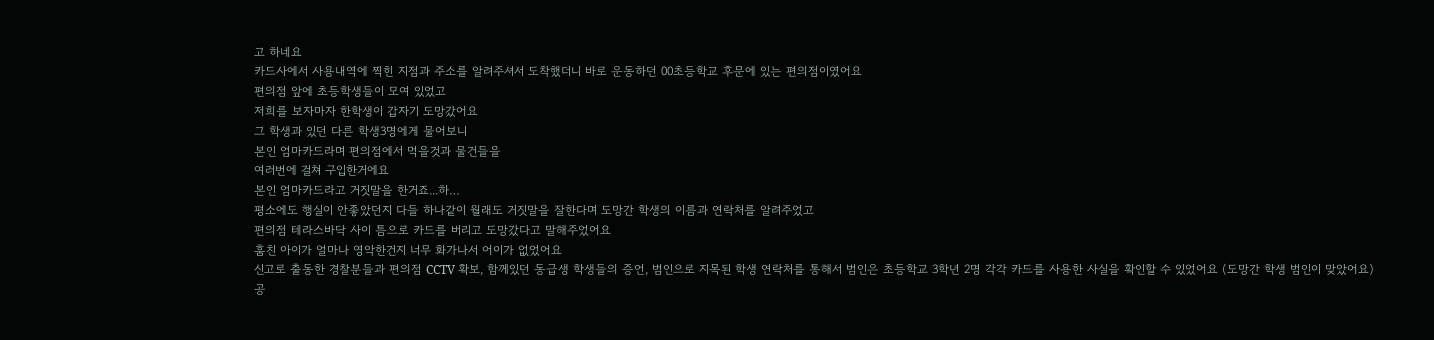고 하네요
카드사에서 사용내역에 찍힌 지점과 주소를 알려주셔서 도착했더니 바로 운동하던 00초등학교 후문에 있는 편의점이였어요
편의점 앞에 초등학생들이 모여 있었고
저희를 보자마자 한학생이 갑자기 도망갔어요
그 학생과 있던 다른 학생3명에게 물어보니
본인 엄마카드라며 편의점에서 먹을것과 물건들을
여러번에 걸쳐 구입한거에요
본인 엄마카드라고 거짓말을 한거죠...하…
평소에도 행실이 안좋았던지 다들 하나같이 월래도 거짓말을 잘한다며 도망간 학생의 이름과 연락처를 알려주었고
편의점 테라스바닥 사이 틈으로 카드를 버리고 도망갔다고 말해주었어요
훔친 아이가 얼마나 영악한건지 너무 화가나서 어이가 없었어요
신고로 출동한 경찰분들과 편의점 CCTV 확보, 함께있던 동급생 학생들의 증언, 범인으로 지목된 학생 연락처를 통해서 범인은 초등학교 3학년 2명 각각 카드를 사용한 사실을 확인할 수 있었어요 (도망간 학생 범인이 맞았어요)
공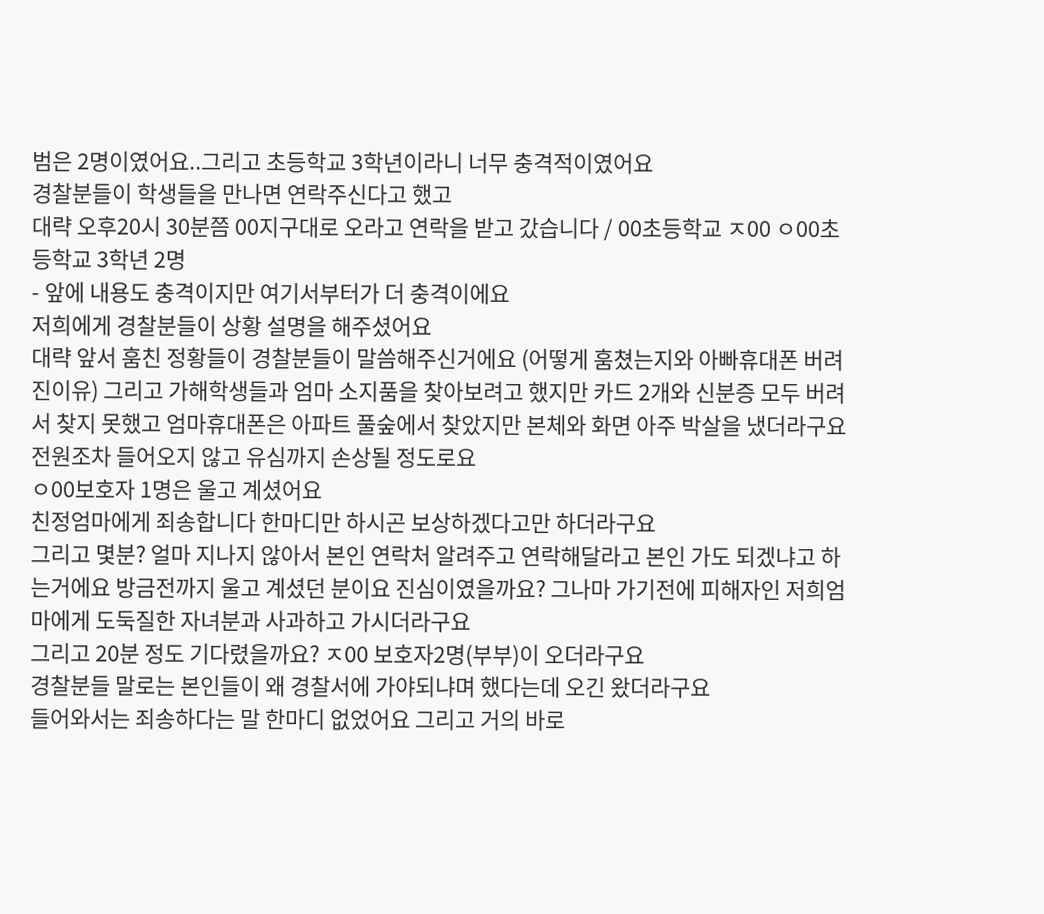범은 2명이였어요..그리고 초등학교 3학년이라니 너무 충격적이였어요
경찰분들이 학생들을 만나면 연락주신다고 했고
대략 오후20시 30분쯤 00지구대로 오라고 연락을 받고 갔습니다 / 00초등학교 ㅈ00 ㅇ00초등학교 3학년 2명
- 앞에 내용도 충격이지만 여기서부터가 더 충격이에요
저희에게 경찰분들이 상황 설명을 해주셨어요
대략 앞서 훔친 정황들이 경찰분들이 말씀해주신거에요 (어떻게 훔쳤는지와 아빠휴대폰 버려진이유) 그리고 가해학생들과 엄마 소지품을 찾아보려고 했지만 카드 2개와 신분증 모두 버려서 찾지 못했고 엄마휴대폰은 아파트 풀숲에서 찾았지만 본체와 화면 아주 박살을 냈더라구요 전원조차 들어오지 않고 유심까지 손상될 정도로요
ㅇ00보호자 1명은 울고 계셨어요
친정엄마에게 죄송합니다 한마디만 하시곤 보상하겠다고만 하더라구요
그리고 몇분? 얼마 지나지 않아서 본인 연락처 알려주고 연락해달라고 본인 가도 되겠냐고 하는거에요 방금전까지 울고 계셨던 분이요 진심이였을까요? 그나마 가기전에 피해자인 저희엄마에게 도둑질한 자녀분과 사과하고 가시더라구요
그리고 20분 정도 기다렸을까요? ㅈ00 보호자2명(부부)이 오더라구요
경찰분들 말로는 본인들이 왜 경찰서에 가야되냐며 했다는데 오긴 왔더라구요
들어와서는 죄송하다는 말 한마디 없었어요 그리고 거의 바로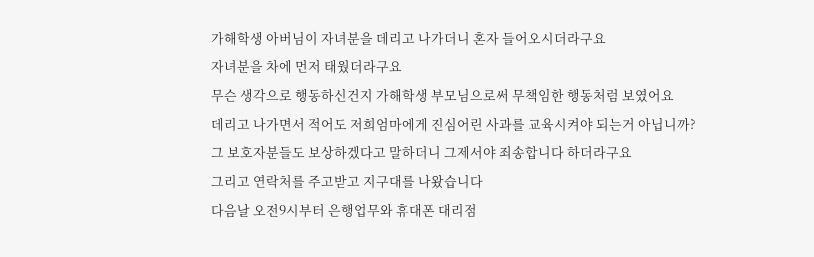가해학생 아버님이 자녀분을 데리고 나가더니 혼자 들어오시더라구요
자녀분을 차에 먼저 태웠더라구요
무슨 생각으로 행동하신건지 가해학생 부모님으로써 무책임한 행동처럼 보였어요
데리고 나가면서 적어도 저희엄마에게 진심어린 사과를 교육시켜야 되는거 아닙니까?
그 보호자분들도 보상하겠다고 말하더니 그제서야 죄송합니다 하더라구요
그리고 연락처를 주고받고 지구대를 나왔습니다
다음날 오전9시부터 은행업무와 휴대폰 대리점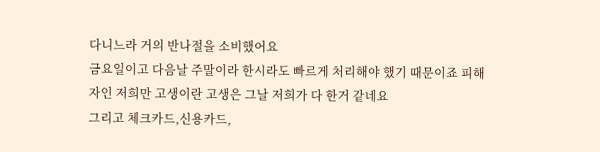다니느라 거의 반나절을 소비했어요
금요일이고 다음날 주말이라 한시라도 빠르게 처리해야 했기 때문이죠 피해자인 저희만 고생이란 고생은 그날 저희가 다 한거 같네요
그리고 체크카드,신용카드,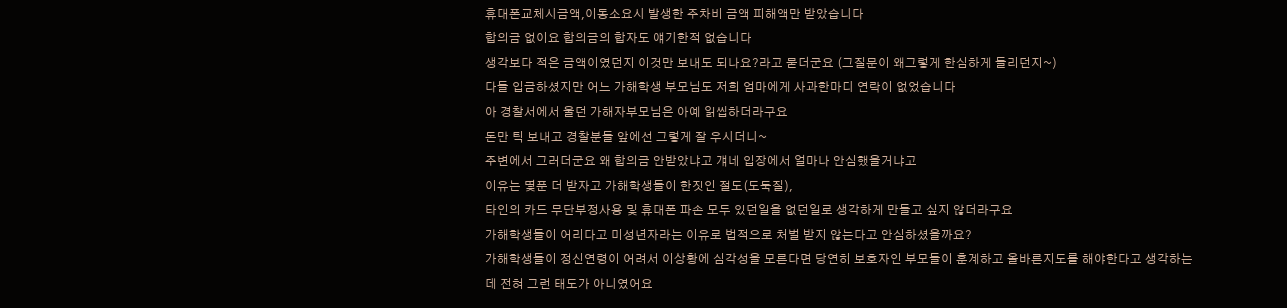휴대폰교체시금액,이동소요시 발생한 주차비 금액 피해액만 받았습니다
합의금 없이요 합의금의 합자도 얘기한적 없습니다
생각보다 적은 금액이였던지 이것만 보내도 되나요?라고 묻더군요 (그질문이 왜그렇게 한심하게 들리던지~)
다들 입금하셨지만 어느 가해학생 부모님도 저희 엄마에게 사과한마디 연락이 없었습니다
아 경찰서에서 울던 가해자부모님은 아예 읽씹하더라구요
돈만 틱 보내고 경찰분들 앞에선 그렇게 잘 우시더니~
주변에서 그러더군요 왜 합의금 안받았냐고 걔네 입장에서 얼마나 안심했을거냐고
이유는 몇푼 더 받자고 가해학생들이 한짓인 절도(도둑질),
타인의 카드 무단부정사용 및 휴대폰 파손 모두 있던일을 없던일로 생각하게 만들고 싶지 않더라구요
가해학생들이 어리다고 미성년자라는 이유로 법적으로 처벌 받지 않는다고 안심하셨을까요?
가해학생들이 정신연령이 어려서 이상황에 심각성을 모른다면 당연히 보호자인 부모들이 훈계하고 올바른지도를 해야한다고 생각하는데 전혀 그런 태도가 아니였어요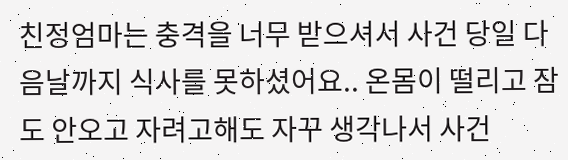친정엄마는 충격을 너무 받으셔서 사건 당일 다음날까지 식사를 못하셨어요.. 온몸이 떨리고 잠도 안오고 자려고해도 자꾸 생각나서 사건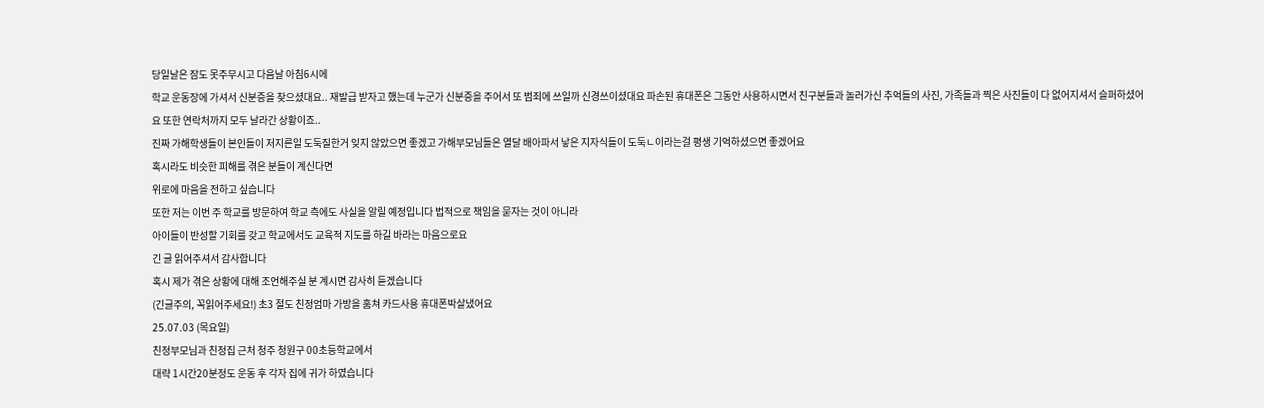당일날은 잠도 못주무시고 다음날 아침6시에
학교 운동장에 가셔서 신분증을 찾으셨대요.. 재발급 받자고 했는데 누군가 신분증을 주어서 또 범죄에 쓰일까 신경쓰이셨대요 파손된 휴대폰은 그동안 사용하시면서 친구분들과 놀러가신 추억들의 사진, 가족들과 찍은 사진들이 다 없어지셔서 슬퍼하셨어요 또한 연락처까지 모두 날라간 상황이죠..
진짜 가해학생들이 본인들이 저지른일 도둑질한거 잊지 않았으면 좋겠고 가해부모님들은 열달 배아파서 낳은 지자식들이 도둑ㄴ이라는걸 평생 기억하셨으면 좋겠어요
혹시라도 비슷한 피해를 겪은 분들이 계신다면
위로에 마음을 전하고 싶습니다
또한 저는 이번 주 학교를 방문하여 학교 측에도 사실을 알릴 예정입니다 법적으로 책임을 묻자는 것이 아니라
아이들이 반성할 기회를 갖고 학교에서도 교육적 지도를 하길 바라는 마음으로요
긴 글 읽어주셔서 감사합니다
혹시 제가 겪은 상황에 대해 조언해주실 분 계시면 감사히 듣겠습니다
(긴글주의, 꼭읽어주세요!) 초3 절도 친정엄마 가방을 훔쳐 카드사용 휴대폰박살냈어요
25.07.03 (목요일)
친정부모님과 친정집 근처 청주 청원구 00초등학교에서
대략 1시간20분정도 운동 후 각자 집에 귀가 하였습니다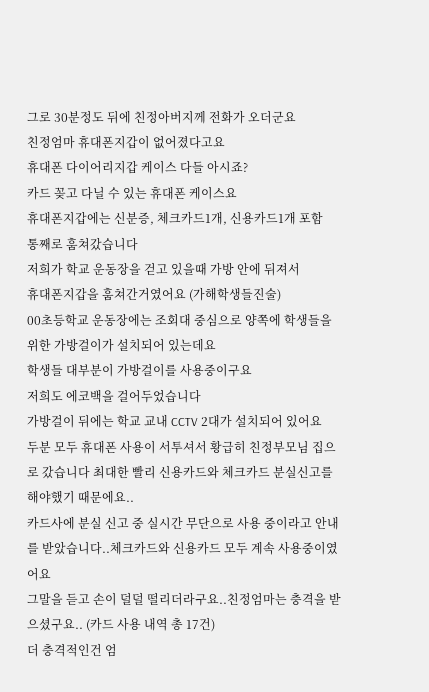그로 30분정도 뒤에 친정아버지께 전화가 오더군요
친정엄마 휴대폰지갑이 없어졌다고요
휴대폰 다이어리지갑 케이스 다들 아시죠?
카드 꽂고 다닐 수 있는 휴대폰 케이스요
휴대폰지갑에는 신분증, 체크카드1개, 신용카드1개 포함
통째로 훔쳐갔습니다
저희가 학교 운동장을 걷고 있을때 가방 안에 뒤져서
휴대폰지갑을 훔쳐간거였어요 (가해학생들진술)
00초등학교 운동장에는 조회대 중심으로 양쪽에 학생들을
위한 가방걸이가 설치되어 있는데요
학생들 대부분이 가방걸이를 사용중이구요
저희도 에코백을 걸어두었습니다
가방걸이 뒤에는 학교 교내 CCTV 2대가 설치되어 있어요
두분 모두 휴대폰 사용이 서투셔서 황급히 친정부모님 집으로 갔습니다 최대한 빨리 신용카드와 체크카드 분실신고를 해야했기 때문에요..
카드사에 분실 신고 중 실시간 무단으로 사용 중이라고 안내를 받았습니다..체크카드와 신용카드 모두 계속 사용중이였어요
그말을 듣고 손이 덜덜 떨리더라구요..친정엄마는 충격을 받으셨구요.. (카드 사용 내역 총 17건)
더 충격적인건 엄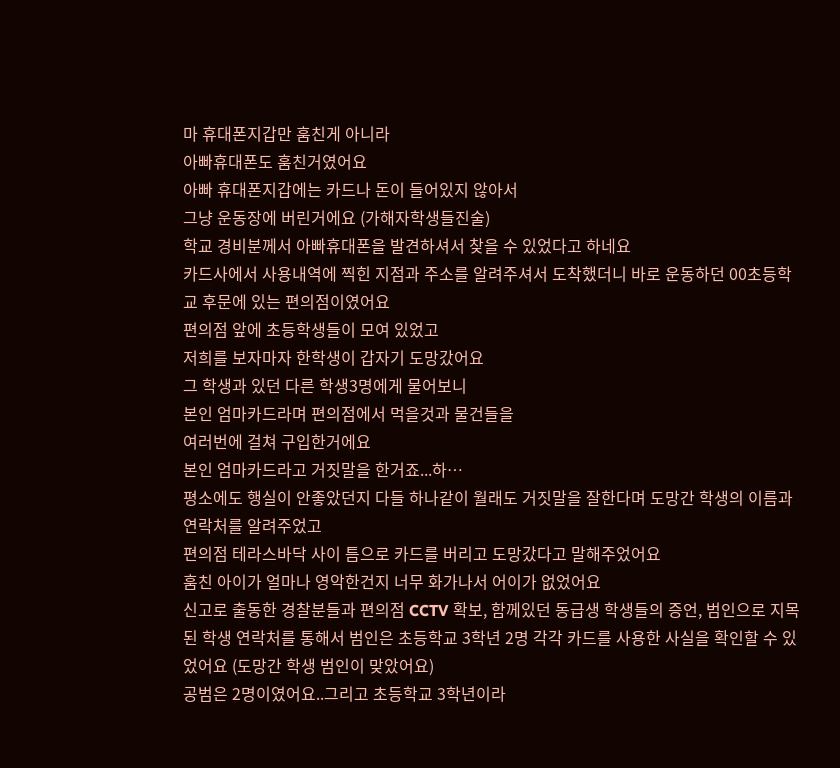마 휴대폰지갑만 훔친게 아니라
아빠휴대폰도 훔친거였어요
아빠 휴대폰지갑에는 카드나 돈이 들어있지 않아서
그냥 운동장에 버린거에요 (가해자학생들진술)
학교 경비분께서 아빠휴대폰을 발견하셔서 찾을 수 있었다고 하네요
카드사에서 사용내역에 찍힌 지점과 주소를 알려주셔서 도착했더니 바로 운동하던 00초등학교 후문에 있는 편의점이였어요
편의점 앞에 초등학생들이 모여 있었고
저희를 보자마자 한학생이 갑자기 도망갔어요
그 학생과 있던 다른 학생3명에게 물어보니
본인 엄마카드라며 편의점에서 먹을것과 물건들을
여러번에 걸쳐 구입한거에요
본인 엄마카드라고 거짓말을 한거죠...하…
평소에도 행실이 안좋았던지 다들 하나같이 월래도 거짓말을 잘한다며 도망간 학생의 이름과 연락처를 알려주었고
편의점 테라스바닥 사이 틈으로 카드를 버리고 도망갔다고 말해주었어요
훔친 아이가 얼마나 영악한건지 너무 화가나서 어이가 없었어요
신고로 출동한 경찰분들과 편의점 CCTV 확보, 함께있던 동급생 학생들의 증언, 범인으로 지목된 학생 연락처를 통해서 범인은 초등학교 3학년 2명 각각 카드를 사용한 사실을 확인할 수 있었어요 (도망간 학생 범인이 맞았어요)
공범은 2명이였어요..그리고 초등학교 3학년이라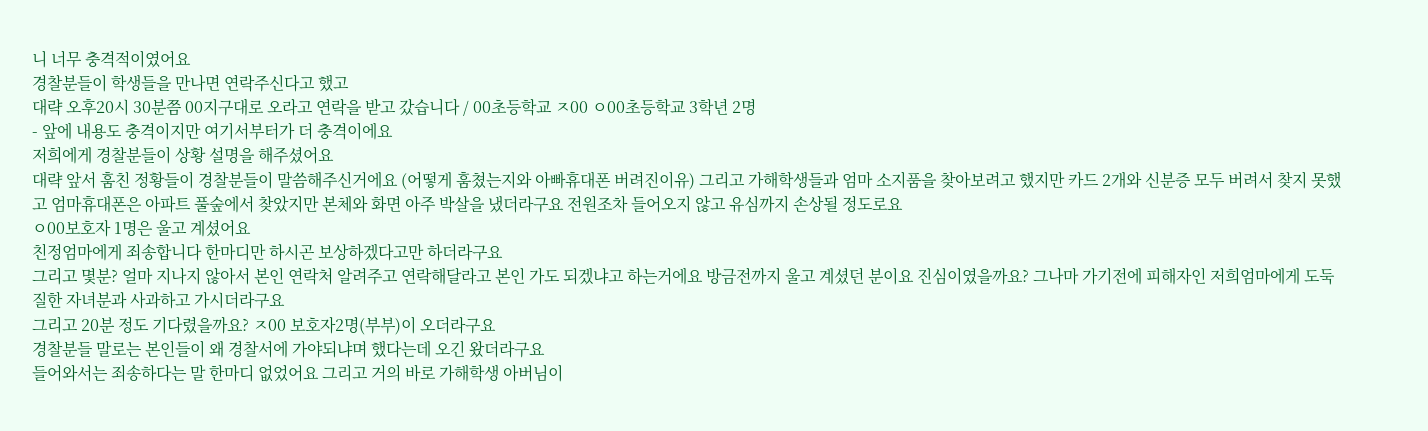니 너무 충격적이였어요
경찰분들이 학생들을 만나면 연락주신다고 했고
대략 오후20시 30분쯤 00지구대로 오라고 연락을 받고 갔습니다 / 00초등학교 ㅈ00 ㅇ00초등학교 3학년 2명
- 앞에 내용도 충격이지만 여기서부터가 더 충격이에요
저희에게 경찰분들이 상황 설명을 해주셨어요
대략 앞서 훔친 정황들이 경찰분들이 말씀해주신거에요 (어떻게 훔쳤는지와 아빠휴대폰 버려진이유) 그리고 가해학생들과 엄마 소지품을 찾아보려고 했지만 카드 2개와 신분증 모두 버려서 찾지 못했고 엄마휴대폰은 아파트 풀숲에서 찾았지만 본체와 화면 아주 박살을 냈더라구요 전원조차 들어오지 않고 유심까지 손상될 정도로요
ㅇ00보호자 1명은 울고 계셨어요
친정엄마에게 죄송합니다 한마디만 하시곤 보상하겠다고만 하더라구요
그리고 몇분? 얼마 지나지 않아서 본인 연락처 알려주고 연락해달라고 본인 가도 되겠냐고 하는거에요 방금전까지 울고 계셨던 분이요 진심이였을까요? 그나마 가기전에 피해자인 저희엄마에게 도둑질한 자녀분과 사과하고 가시더라구요
그리고 20분 정도 기다렸을까요? ㅈ00 보호자2명(부부)이 오더라구요
경찰분들 말로는 본인들이 왜 경찰서에 가야되냐며 했다는데 오긴 왔더라구요
들어와서는 죄송하다는 말 한마디 없었어요 그리고 거의 바로 가해학생 아버님이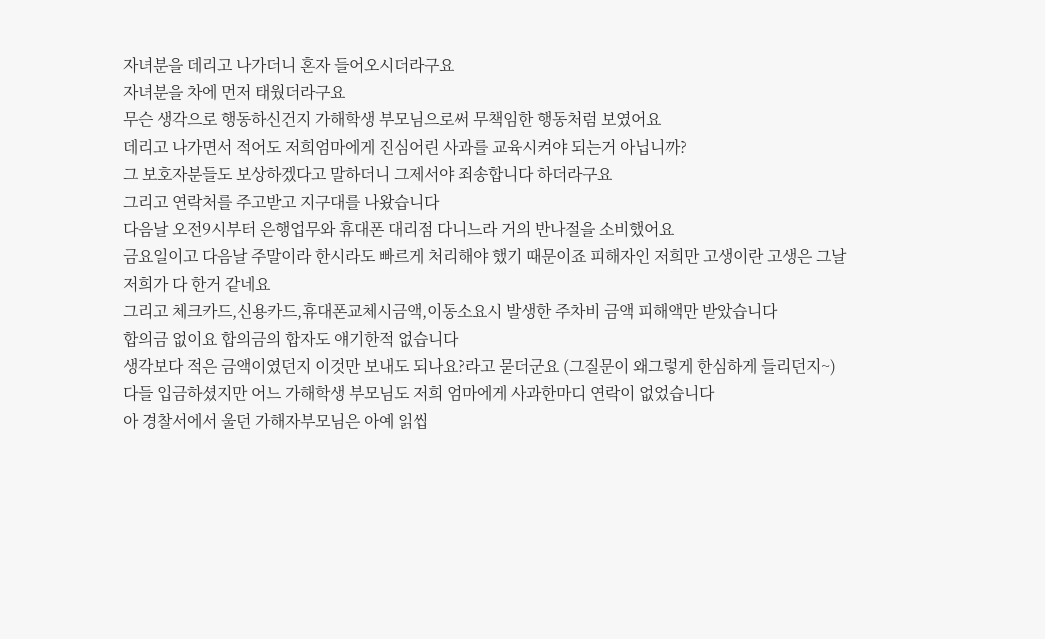자녀분을 데리고 나가더니 혼자 들어오시더라구요
자녀분을 차에 먼저 태웠더라구요
무슨 생각으로 행동하신건지 가해학생 부모님으로써 무책임한 행동처럼 보였어요
데리고 나가면서 적어도 저희엄마에게 진심어린 사과를 교육시켜야 되는거 아닙니까?
그 보호자분들도 보상하겠다고 말하더니 그제서야 죄송합니다 하더라구요
그리고 연락처를 주고받고 지구대를 나왔습니다
다음날 오전9시부터 은행업무와 휴대폰 대리점 다니느라 거의 반나절을 소비했어요
금요일이고 다음날 주말이라 한시라도 빠르게 처리해야 했기 때문이죠 피해자인 저희만 고생이란 고생은 그날 저희가 다 한거 같네요
그리고 체크카드,신용카드,휴대폰교체시금액,이동소요시 발생한 주차비 금액 피해액만 받았습니다
합의금 없이요 합의금의 합자도 얘기한적 없습니다
생각보다 적은 금액이였던지 이것만 보내도 되나요?라고 묻더군요 (그질문이 왜그렇게 한심하게 들리던지~)
다들 입금하셨지만 어느 가해학생 부모님도 저희 엄마에게 사과한마디 연락이 없었습니다
아 경찰서에서 울던 가해자부모님은 아예 읽씹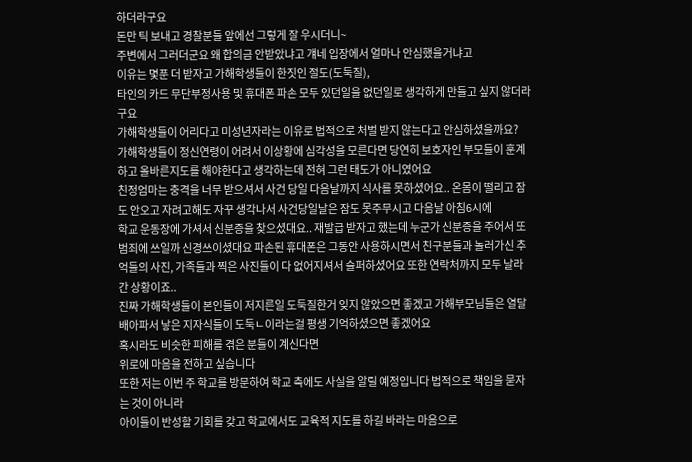하더라구요
돈만 틱 보내고 경찰분들 앞에선 그렇게 잘 우시더니~
주변에서 그러더군요 왜 합의금 안받았냐고 걔네 입장에서 얼마나 안심했을거냐고
이유는 몇푼 더 받자고 가해학생들이 한짓인 절도(도둑질),
타인의 카드 무단부정사용 및 휴대폰 파손 모두 있던일을 없던일로 생각하게 만들고 싶지 않더라구요
가해학생들이 어리다고 미성년자라는 이유로 법적으로 처벌 받지 않는다고 안심하셨을까요?
가해학생들이 정신연령이 어려서 이상황에 심각성을 모른다면 당연히 보호자인 부모들이 훈계하고 올바른지도를 해야한다고 생각하는데 전혀 그런 태도가 아니였어요
친정엄마는 충격을 너무 받으셔서 사건 당일 다음날까지 식사를 못하셨어요.. 온몸이 떨리고 잠도 안오고 자려고해도 자꾸 생각나서 사건당일날은 잠도 못주무시고 다음날 아침6시에
학교 운동장에 가셔서 신분증을 찾으셨대요.. 재발급 받자고 했는데 누군가 신분증을 주어서 또 범죄에 쓰일까 신경쓰이셨대요 파손된 휴대폰은 그동안 사용하시면서 친구분들과 놀러가신 추억들의 사진, 가족들과 찍은 사진들이 다 없어지셔서 슬퍼하셨어요 또한 연락처까지 모두 날라간 상황이죠..
진짜 가해학생들이 본인들이 저지른일 도둑질한거 잊지 않았으면 좋겠고 가해부모님들은 열달 배아파서 낳은 지자식들이 도둑ㄴ이라는걸 평생 기억하셨으면 좋겠어요
혹시라도 비슷한 피해를 겪은 분들이 계신다면
위로에 마음을 전하고 싶습니다
또한 저는 이번 주 학교를 방문하여 학교 측에도 사실을 알릴 예정입니다 법적으로 책임을 묻자는 것이 아니라
아이들이 반성할 기회를 갖고 학교에서도 교육적 지도를 하길 바라는 마음으로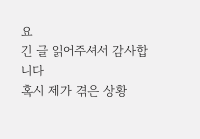요
긴 글 읽어주셔서 감사합니다
혹시 제가 겪은 상황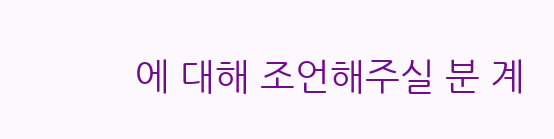에 대해 조언해주실 분 계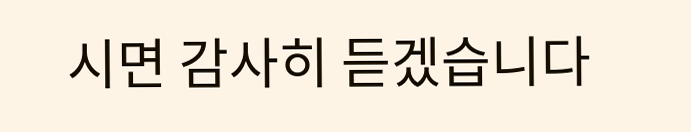시면 감사히 듣겠습니다